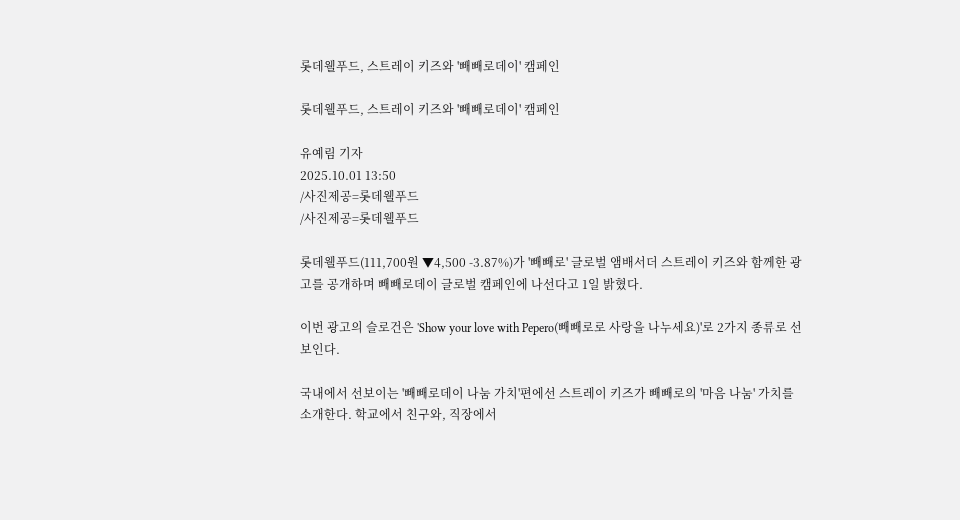롯데웰푸드, 스트레이 키즈와 '빼빼로데이' 캠페인

롯데웰푸드, 스트레이 키즈와 '빼빼로데이' 캠페인

유예림 기자
2025.10.01 13:50
/사진제공=롯데웰푸드
/사진제공=롯데웰푸드

롯데웰푸드(111,700원 ▼4,500 -3.87%)가 '빼빼로' 글로벌 앰배서더 스트레이 키즈와 함께한 광고를 공개하며 빼빼로데이 글로벌 캠페인에 나선다고 1일 밝혔다.

이번 광고의 슬로건은 'Show your love with Pepero(빼빼로로 사랑을 나누세요)'로 2가지 종류로 선보인다.

국내에서 선보이는 '빼빼로데이 나눔 가치'편에선 스트레이 키즈가 빼빼로의 '마음 나눔' 가치를 소개한다. 학교에서 친구와, 직장에서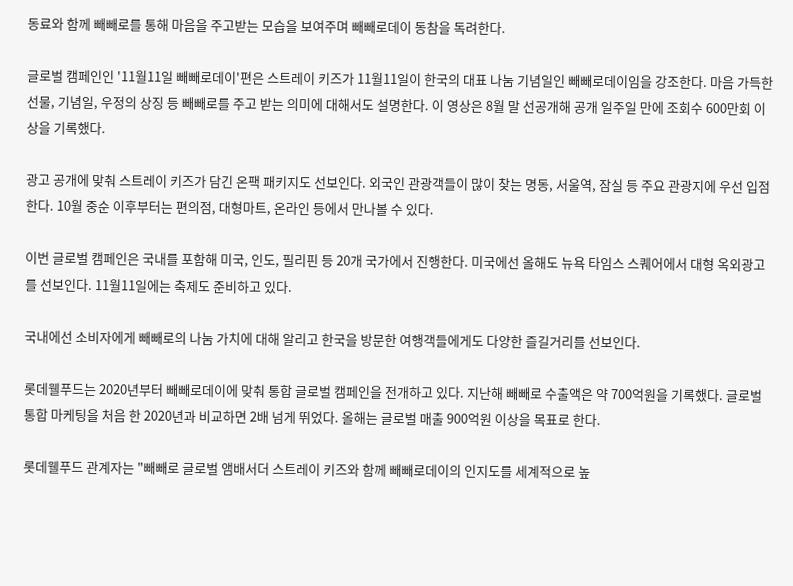동료와 함께 빼빼로를 통해 마음을 주고받는 모습을 보여주며 빼빼로데이 동참을 독려한다.

글로벌 캠페인인 '11월11일 빼빼로데이'편은 스트레이 키즈가 11월11일이 한국의 대표 나눔 기념일인 빼빼로데이임을 강조한다. 마음 가득한 선물, 기념일, 우정의 상징 등 빼빼로를 주고 받는 의미에 대해서도 설명한다. 이 영상은 8월 말 선공개해 공개 일주일 만에 조회수 600만회 이상을 기록했다.

광고 공개에 맞춰 스트레이 키즈가 담긴 온팩 패키지도 선보인다. 외국인 관광객들이 많이 찾는 명동, 서울역, 잠실 등 주요 관광지에 우선 입점한다. 10월 중순 이후부터는 편의점, 대형마트, 온라인 등에서 만나볼 수 있다.

이번 글로벌 캠페인은 국내를 포함해 미국, 인도, 필리핀 등 20개 국가에서 진행한다. 미국에선 올해도 뉴욕 타임스 스퀘어에서 대형 옥외광고를 선보인다. 11월11일에는 축제도 준비하고 있다.

국내에선 소비자에게 빼빼로의 나눔 가치에 대해 알리고 한국을 방문한 여행객들에게도 다양한 즐길거리를 선보인다.

롯데웰푸드는 2020년부터 빼빼로데이에 맞춰 통합 글로벌 캠페인을 전개하고 있다. 지난해 빼빼로 수출액은 약 700억원을 기록했다. 글로벌 통합 마케팅을 처음 한 2020년과 비교하면 2배 넘게 뛰었다. 올해는 글로벌 매출 900억원 이상을 목표로 한다.

롯데웰푸드 관계자는 "빼빼로 글로벌 앰배서더 스트레이 키즈와 함께 빼빼로데이의 인지도를 세계적으로 높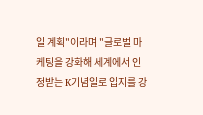일 계획"이라며 "글로벌 마케팅을 강화해 세계에서 인정받는 K기념일로 입지를 강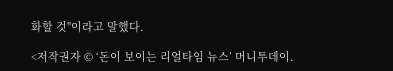화할 것"이라고 말했다.

<저작권자 © ‘돈이 보이는 리얼타임 뉴스’ 머니투데이.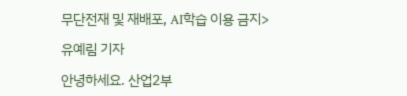무단전재 및 재배포, AI학습 이용 금지>

유예림 기자

안녕하세요. 산업2부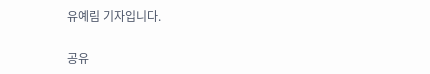유예림 기자입니다.

공유